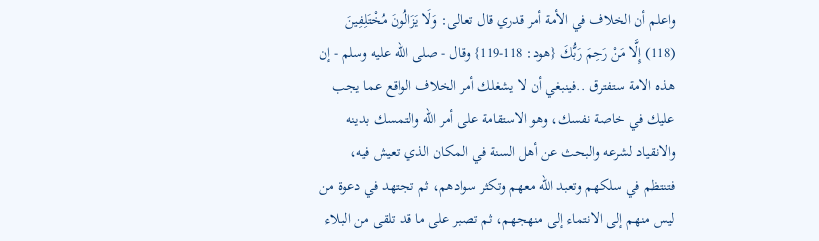واعلم أن الخلاف في الأمة أمر قدري قال تعالى: وَلَا يَزَالُونَ مُخْتَلِفِينَ (118) إِلَّا مَنْ رَحِمَ رَبُّكَ {هود: 118-119} وقال - صلى الله عليه وسلم - إن هذه الامة ستفترق ..فينبغي أن لا يشغلك أمر الخلاف الواقع عما يجب عليك في خاصة نفسك، وهو الاستقامة على أمر الله والتمسك بدينه والانقياد لشرعه والبحث عن أهل السنة في المكان الذي تعيش فيه، فتنتظم في سلكهم وتعبد الله معهم وتكثر سوادهم، ثم تجتهد في دعوة من ليس منهم إلى الانتماء إلى منهجهم، ثم تصبر على ما قد تلقى من البلاء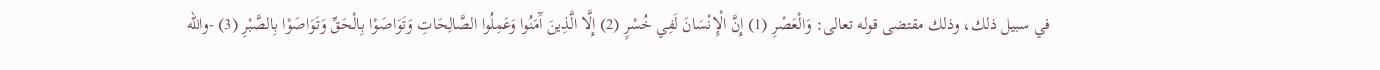في سبيل ذلك، وذلك مقتضى قوله تعالى: وَالْعَصْرِ (1) إِنَّ الْإِنْسَانَ لَفِي خُسْرٍ (2) إِلَّا الَّذِينَ آَمَنُوا وَعَمِلُوا الصَّالِحَاتِ وَتَوَاصَوْا بِالْحَقِّ وَتَوَاصَوْا بِالصَّبْرِ (3) -والله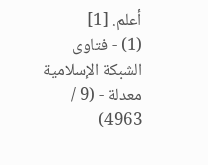أعلم. [1]
(1) - فتاوى الشبكة الإسلامية معدلة - (9 / 4963)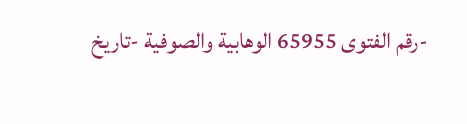-رقم الفتوى 65955 الوهابية والصوفية -تاريخ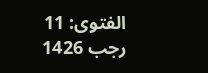الفتوى: 11 رجب 1426